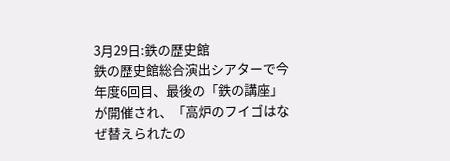3月29日:鉄の歴史館
鉄の歴史館総合演出シアターで今年度6回目、最後の「鉄の講座」が開催され、「高炉のフイゴはなぜ替えられたの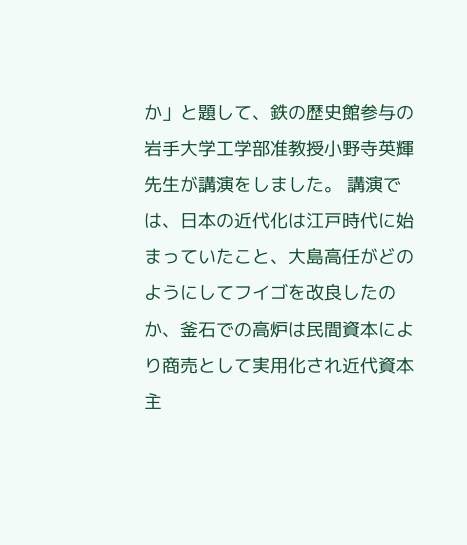か」と題して、鉄の歴史館参与の岩手大学工学部准教授小野寺英輝先生が講演をしました。 講演では、日本の近代化は江戸時代に始まっていたこと、大島高任がどのようにしてフイゴを改良したのか、釜石での高炉は民間資本により商売として実用化され近代資本主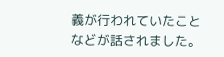義が行われていたことなどが話されました。